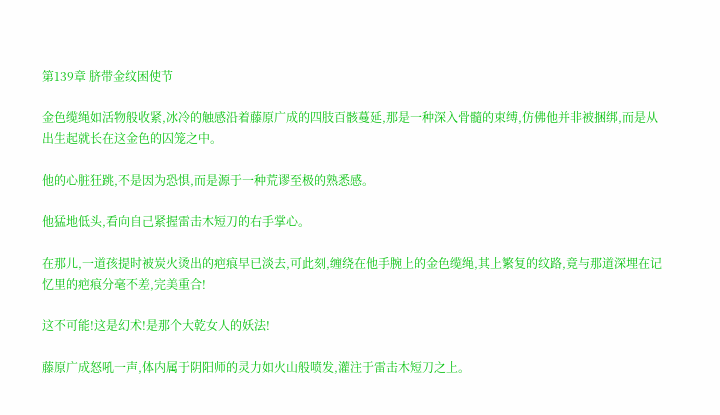第139章 脐带金纹困使节

金色缆绳如活物般收紧,冰冷的触感沿着藤原广成的四肢百骸蔓延,那是一种深入骨髓的束缚,仿佛他并非被捆绑,而是从出生起就长在这金色的囚笼之中。

他的心脏狂跳,不是因为恐惧,而是源于一种荒谬至极的熟悉感。

他猛地低头,看向自己紧握雷击木短刀的右手掌心。

在那儿,一道孩提时被炭火烫出的疤痕早已淡去,可此刻,缠绕在他手腕上的金色缆绳,其上繁复的纹路,竟与那道深埋在记忆里的疤痕分毫不差,完美重合!

这不可能!这是幻术!是那个大乾女人的妖法!

藤原广成怒吼一声,体内属于阴阳师的灵力如火山般喷发,灌注于雷击木短刀之上。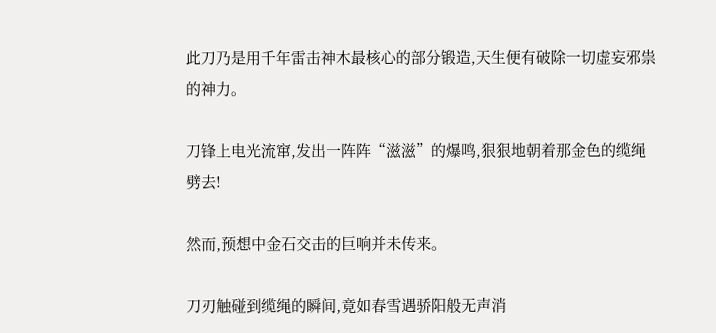此刀乃是用千年雷击神木最核心的部分锻造,天生便有破除一切虚妄邪祟的神力。

刀锋上电光流窜,发出一阵阵“滋滋”的爆鸣,狠狠地朝着那金色的缆绳劈去!

然而,预想中金石交击的巨响并未传来。

刀刃触碰到缆绳的瞬间,竟如春雪遇骄阳般无声消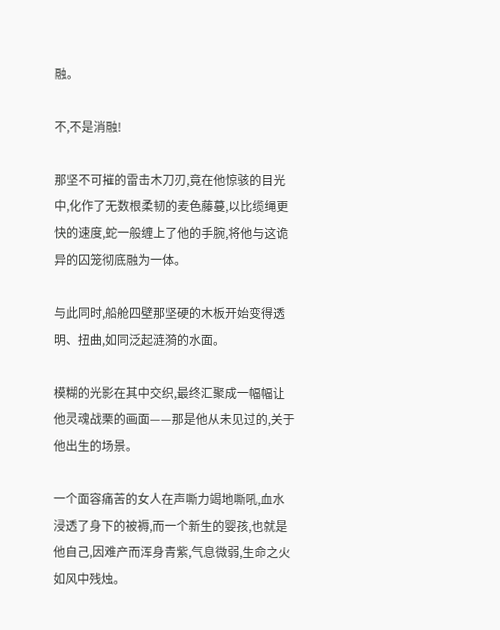融。

不,不是消融!

那坚不可摧的雷击木刀刃,竟在他惊骇的目光中,化作了无数根柔韧的麦色藤蔓,以比缆绳更快的速度,蛇一般缠上了他的手腕,将他与这诡异的囚笼彻底融为一体。

与此同时,船舱四壁那坚硬的木板开始变得透明、扭曲,如同泛起涟漪的水面。

模糊的光影在其中交织,最终汇聚成一幅幅让他灵魂战栗的画面——那是他从未见过的,关于他出生的场景。

一个面容痛苦的女人在声嘶力竭地嘶吼,血水浸透了身下的被褥,而一个新生的婴孩,也就是他自己,因难产而浑身青紫,气息微弱,生命之火如风中残烛。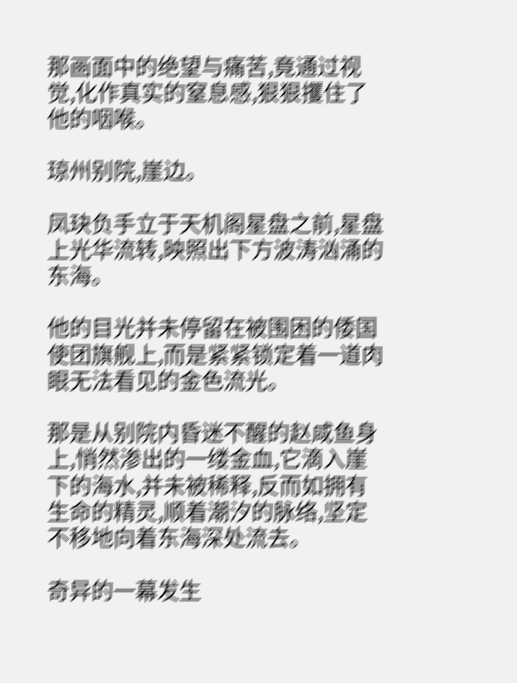那画面中的绝望与痛苦,竟通过视觉,化作真实的窒息感,狠狠攫住了他的咽喉。

琼州别院,崖边。

凤玦负手立于天机阁星盘之前,星盘上光华流转,映照出下方波涛汹涌的东海。

他的目光并未停留在被围困的倭国使团旗舰上,而是紧紧锁定着一道肉眼无法看见的金色流光。

那是从别院内昏迷不醒的赵咸鱼身上,悄然渗出的一缕金血,它滴入崖下的海水,并未被稀释,反而如拥有生命的精灵,顺着潮汐的脉络,坚定不移地向着东海深处流去。

奇异的一幕发生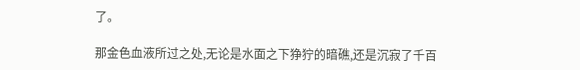了。

那金色血液所过之处,无论是水面之下狰狞的暗礁,还是沉寂了千百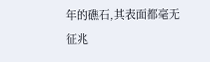年的礁石,其表面都毫无征兆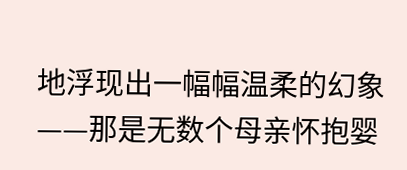地浮现出一幅幅温柔的幻象——那是无数个母亲怀抱婴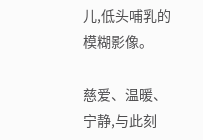儿,低头哺乳的模糊影像。

慈爱、温暖、宁静,与此刻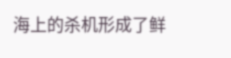海上的杀机形成了鲜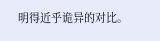明得近乎诡异的对比。